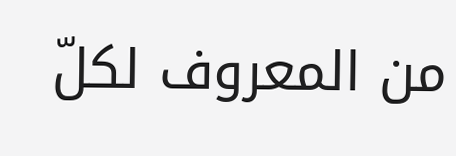من المعروف لكلّ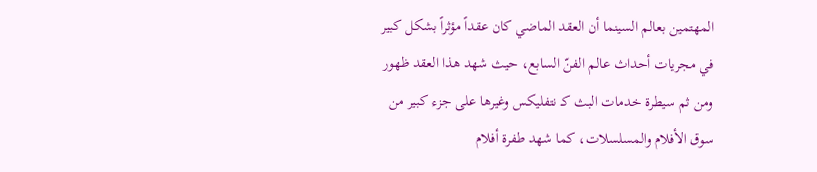المهتمين بعالم السينما أن العقد الماضي كان عقداً مؤثراً بشكل كبير في مجريات أحداث عالم الفنّ السابع، حيث شهد هذا العقد ظهور ومن ثم سيطرة خدمات البث كـ نتفليكس وغيرها على جزء كبير من سوق الأفلام والمسلسلات، كما شهد طفرة أفلام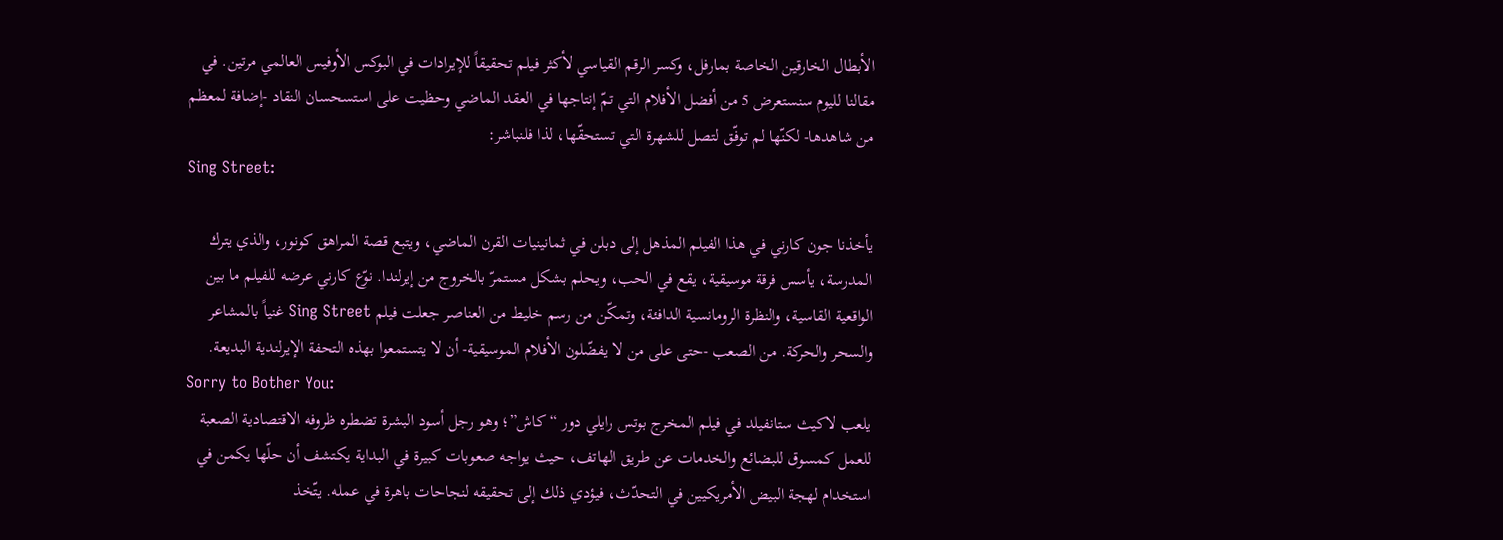الأبطال الخارقين الخاصة بمارفل، وكسر الرقم القياسي لأكثر فيلم تحقيقاً للإيرادات في البوكس الأوفيس العالمي مرتين. في مقالنا لليوم سنستعرض 5 من أفضل الأفلام التي تمّ إنتاجها في العقد الماضي وحظيت على استسحسان النقاد -إضافة لمعظم من شاهدها- لكنّها لم توفّق لتصل للشهرة التي تستحقّها، لذا فلنباشر:
Sing Street:

يأخذنا جون كارني في هذا الفيلم المذهل إلى دبلن في ثمانينيات القرن الماضي، ويتبع قصة المراهق كونور، والذي يترك المدرسة، يأسس فرقة موسيقية، يقع في الحب، ويحلم بشكل مستمرّ بالخروج من إيرلندا. نوّع كارني عرضه للفيلم ما بين الواقعية القاسية، والنظرة الرومانسية الدافئة، وتمكّن من رسم خليط من العناصر جعلت فيلم Sing Street غنياً بالمشاعر والسحر والحركة. من الصعب -حتى على من لا يفضّلون الأفلام الموسيقية- أن لا يتستمعوا بهذه التحفة الإيرلندية البديعة.
Sorry to Bother You:
يلعب لاكيث ستانفيلد في فيلم المخرج بوتس رايلي دور “كاش”؛ وهو رجل أسود البشرة تضطره ظروفه الاقتصادية الصعبة للعمل كمسوق للبضائع والخدمات عن طريق الهاتف، حيث يواجه صعوبات كبيرة في البداية يكتشف أن حلّها يكمن في استخدام لهجة البيض الأمريكيين في التحدّث، فيؤدي ذلك إلى تحقيقه لنجاحات باهرة في عمله. يتّخذ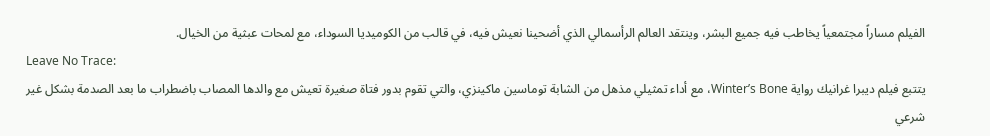الفيلم مساراً مجتمعياً يخاطب فيه جميع البشر، وينتقد العالم الرأسمالي الذي أضحينا نعيش فيه، في قالب من الكوميديا السوداء، مع لمحات عبثية من الخيال.
Leave No Trace:
يتتبع فيلم ديبرا غرانيك رواية Winter’s Bone، مع أداء تمثيلي مذهل من الشابة توماسين ماكينزي، والتي تقوم بدور فتاة صغيرة تعيش مع والدها المصاب باضطراب ما بعد الصدمة بشكل غير شرعي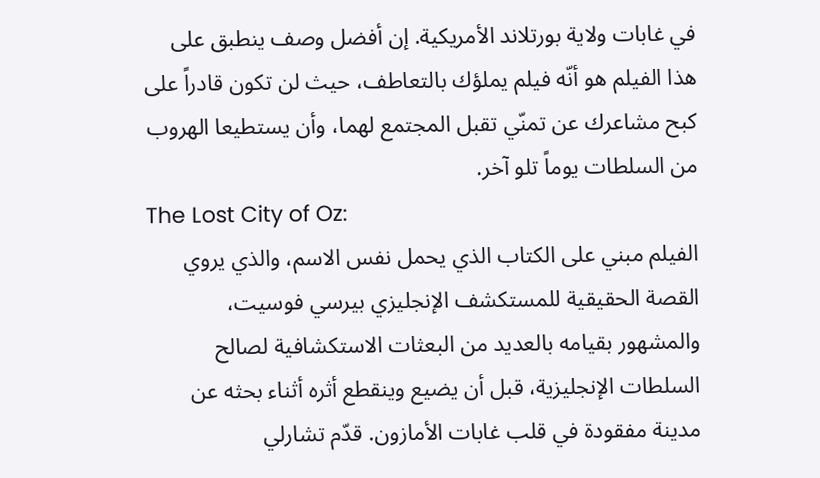في غابات ولاية بورتلاند الأمريكية. إن أفضل وصف ينطبق على هذا الفيلم هو أنّه فيلم يملؤك بالتعاطف، حيث لن تكون قادراً على كبح مشاعرك عن تمنّي تقبل المجتمع لهما، وأن يستطيعا الهروب من السلطات يوماً تلو آخر.
The Lost City of Oz:
الفيلم مبني على الكتاب الذي يحمل نفس الاسم، والذي يروي القصة الحقيقية للمستكشف الإنجليزي بيرسي فوسيت، والمشهور بقيامه بالعديد من البعثات الاستكشافية لصالح السلطات الإنجليزية، قبل أن يضيع وينقطع أثره أثناء بحثه عن مدينة مفقودة في قلب غابات الأمازون. قدّم تشارلي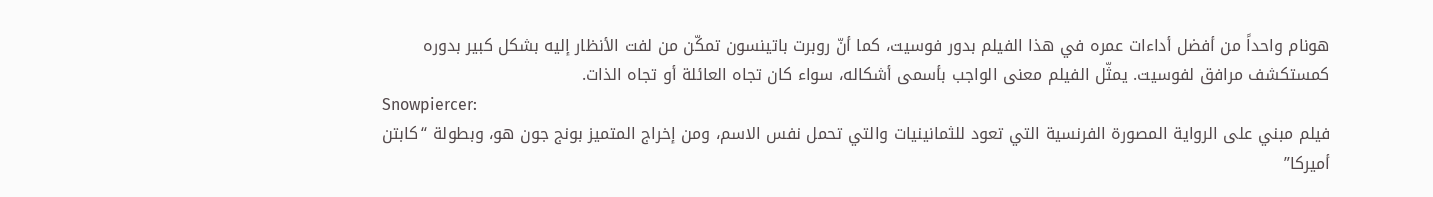هونام واحداً من أفضل أداءات عمره في هذا الفيلم بدور فوسيت، كما أنّ روبرت باتينسون تمكّن من لفت الأنظار إليه بشكل كبير بدوره كمستكشف مرافق لفوسيت. يمثّل الفيلم معنى الواجب بأسمى أشكاله، سواء كان تجاه العائلة أو تجاه الذات.
Snowpiercer:
فيلم مبني على الرواية المصورة الفرنسية التي تعود للثمانينيات والتي تحمل نفس الاسم، ومن إخراج المتميز بونج جون هو، وبطولة “كابتن أميركا”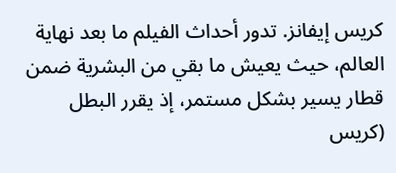كريس إيفانز. تدور أحداث الفيلم ما بعد نهاية العالم، حيث يعيش ما بقي من البشرية ضمن قطار يسير بشكل مستمر، إذ يقرر البطل (كريس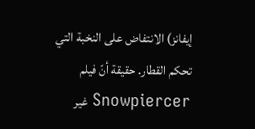إيفانز) الانتفاض على النخبة التي تحكم القطار. حقيقة أنّ فيلم Snowpiercer غير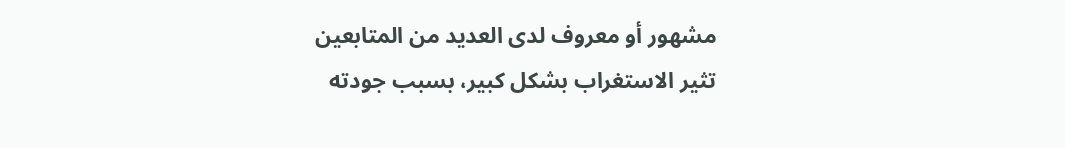مشهور أو معروف لدى العديد من المتابعين تثير الاستغراب بشكل كبير، بسبب جودته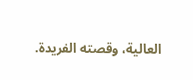العالية، وقصته الفريدة.